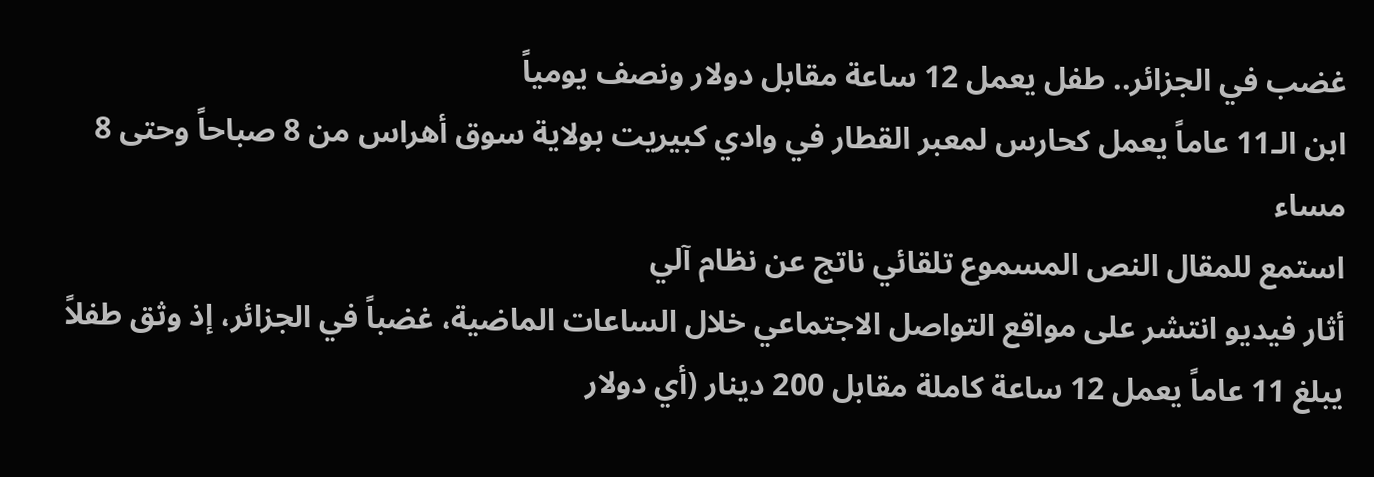غضب في الجزائر.. طفل يعمل 12 ساعة مقابل دولار ونصف يومياً
ابن الـ11 عاماً يعمل كحارس لمعبر القطار في وادي كبيريت بولاية سوق أهراس من 8 صباحاً وحتى 8 مساء
استمع للمقال النص المسموع تلقائي ناتج عن نظام آلي
أثار فيديو انتشر على مواقع التواصل الاجتماعي خلال الساعات الماضية، غضباً في الجزائر، إذ وثق طفلاً يبلغ 11 عاماً يعمل 12 ساعة كاملة مقابل 200 دينار (أي دولار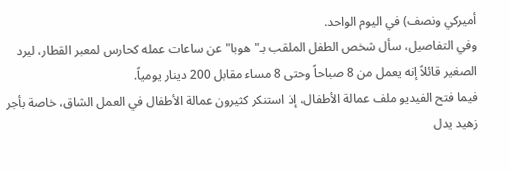أميركي ونصف) في اليوم الواحد.
وفي التفاصيل، سأل شخص الطفل الملقب بـ"هوبا" عن ساعات عمله كحارس لمعبر القطار، ليرد الصغير قائلاً إنه يعمل من 8 صباحاً وحتى 8 مساء مقابل 200 دينار يومياً.
فيما فتح الفيديو ملف عمالة الأطفال، إذ استنكر كثيرون عمالة الأطفال في العمل الشاق، خاصة بأجر زهيد يدل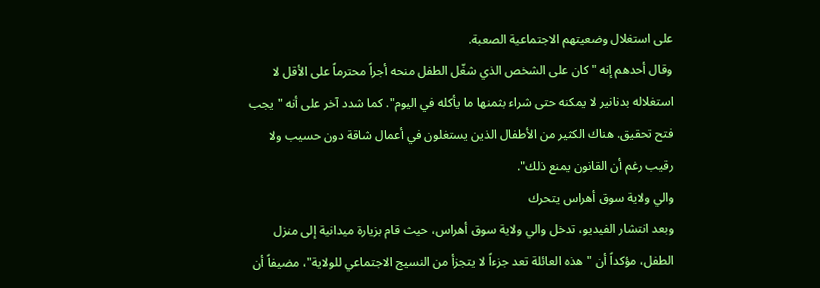على استغلال وضعيتهم الاجتماعية الصعبة.
وقال أحدهم إنه "كان على الشخص الذي شغّل الطفل منحه أجراً محترماً على الأقل لا استغلاله بدنانير لا يمكنه حتى شراء بثمنها ما يأكله في اليوم". كما شدد آخر على أنه "يجب فتح تحقيق. هناك الكثير من الأطفال الذين يستغلون في أعمال شاقة دون حسيب ولا رقيب رغم أن القانون يمنع ذلك".
والي ولاية سوق أهراس يتحرك
وبعد انتشار الفيديو، تدخل والي ولاية سوق أهراس، حيث قام بزيارة ميدانية إلى منزل الطفل، مؤكداً أن "هذه العائلة تعد جزءاً لا يتجزأ من النسيج الاجتماعي للولاية"، مضيفاً أن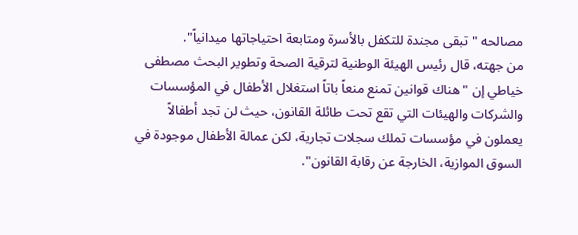مصالحه "تبقى مجندة للتكفل بالأسرة ومتابعة احتياجاتها ميدانياً".
من جهته، قال رئيس الهيئة الوطنية لترقية الصحة وتطوير البحث مصطفى خياطي إن "هناك قوانين تمنع منعاً باتاً استغلال الأطفال في المؤسسات والشركات والهيئات التي تقع تحت طائلة القانون، حيث لن تجد أطفالاً يعملون في مؤسسات تملك سجلات تجارية، لكن عمالة الأطفال موجودة في السوق الموازية، الخارجة عن رقابة القانون".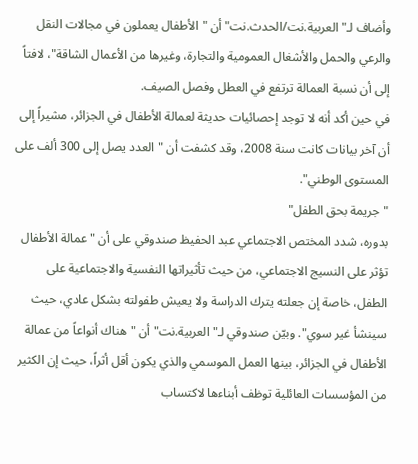وأضاف لـ"العربية.نت/الحدث.نت" أن "الأطفال يعملون في مجالات النقل والرعي والحمل والأشغال العمومية والتجارة، وغيرها من الأعمال الشاقة"، لافتاً إلى أن نسبة العمالة ترتفع في العطل وفصل الصيف.
في حين أكد أنه لا توجد إحصائيات حديثة لعمالة الأطفال في الجزائر، مشيراً إلى أن آخر بيانات كانت سنة 2008، وقد كشفت أن "العدد يصل إلى 300 ألف على المستوى الوطني".
"جريمة بحق الطفل"
بدوره، شدد المختص الاجتماعي عبد الحفيظ صندوقي على أن "عمالة الأطفال تؤثر على النسيج الاجتماعي، من حيث تأثيراتها النفسية والاجتماعية على الطفل، خاصة إن جعلته يترك الدراسة ولا يعيش طفولته بشكل عادي، حيث سينشأ غير سوي". وبيّن صندوقي لـ"العربية.نت" أن "هناك أنواعاً من عمالة الأطفال في الجزائر، بينها العمل الموسمي والذي يكون أقل أثراً، حيث إن الكثير من المؤسسات العائلية توظف أبناءها لاكتساب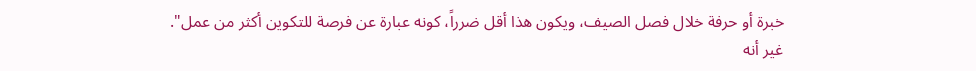خبرة أو حرفة خلال فصل الصيف، ويكون هذا أقل ضرراً، كونه عبارة عن فرصة للتكوين أكثر من عمل".
غير أنه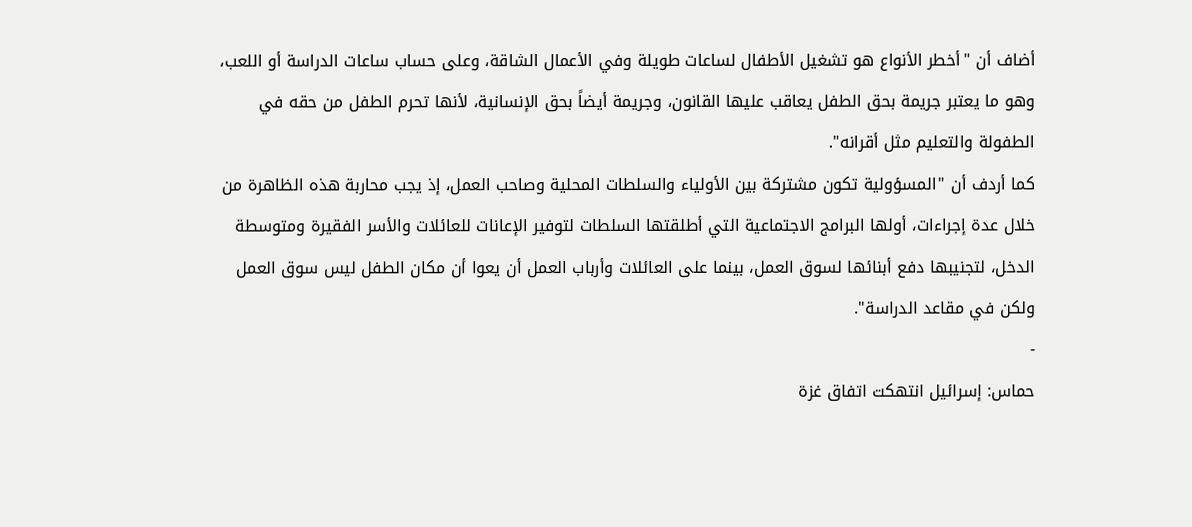أضاف أن "أخطر الأنواع هو تشغيل الأطفال لساعات طويلة وفي الأعمال الشاقة، وعلى حساب ساعات الدراسة أو اللعب، وهو ما يعتبر جريمة بحق الطفل يعاقب عليها القانون، وجريمة أيضاً بحق الإنسانية، لأنها تحرم الطفل من حقه في الطفولة والتعليم مثل أقرانه".
كما أردف أن "المسؤولية تكون مشتركة بين الأولياء والسلطات المحلية وصاحب العمل، إذ يجب محاربة هذه الظاهرة من خلال عدة إجراءات، أولها البرامج الاجتماعية التي أطلقتها السلطات لتوفير الإعانات للعائلات والأسر الفقيرة ومتوسطة الدخل، لتجنيبها دفع أبنائها لسوق العمل، بينما على العائلات وأرباب العمل أن يعوا أن مكان الطفل ليس سوق العمل ولكن في مقاعد الدراسة".
-
حماس: إسرائيل انتهكت اتفاق غزة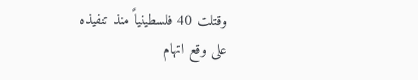وقتلت 40 فلسطينياً منذ تنفيذه
على وقع اتهام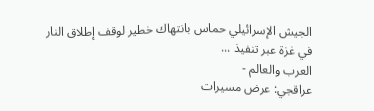الجيش الإسرائيلي حماس بانتهاك خطير لوقف إطلاق النار في غزة عبر تنفيذ ...
العرب والعالم -
عراقجي: عرض مسيرات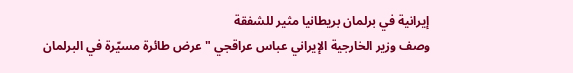إيرانية في برلمان بريطانيا مثير للشفقة
وصف وزير الخارجية الإيراني عباس عراقجي "عرض طائرة مسيّرة في البرلمان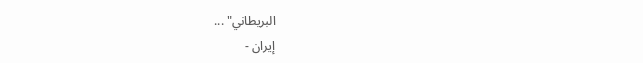البريطاني" ...
إيران -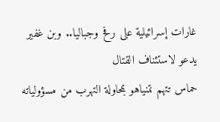غارات إسرائيلية على رفح وجباليا.. وبن غفير يدعو لاستئناف القتال
حماس تتهم نتنياهو بمحاولة التهرب من مسؤولياته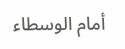أمام الوسطاء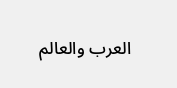العرب والعالم